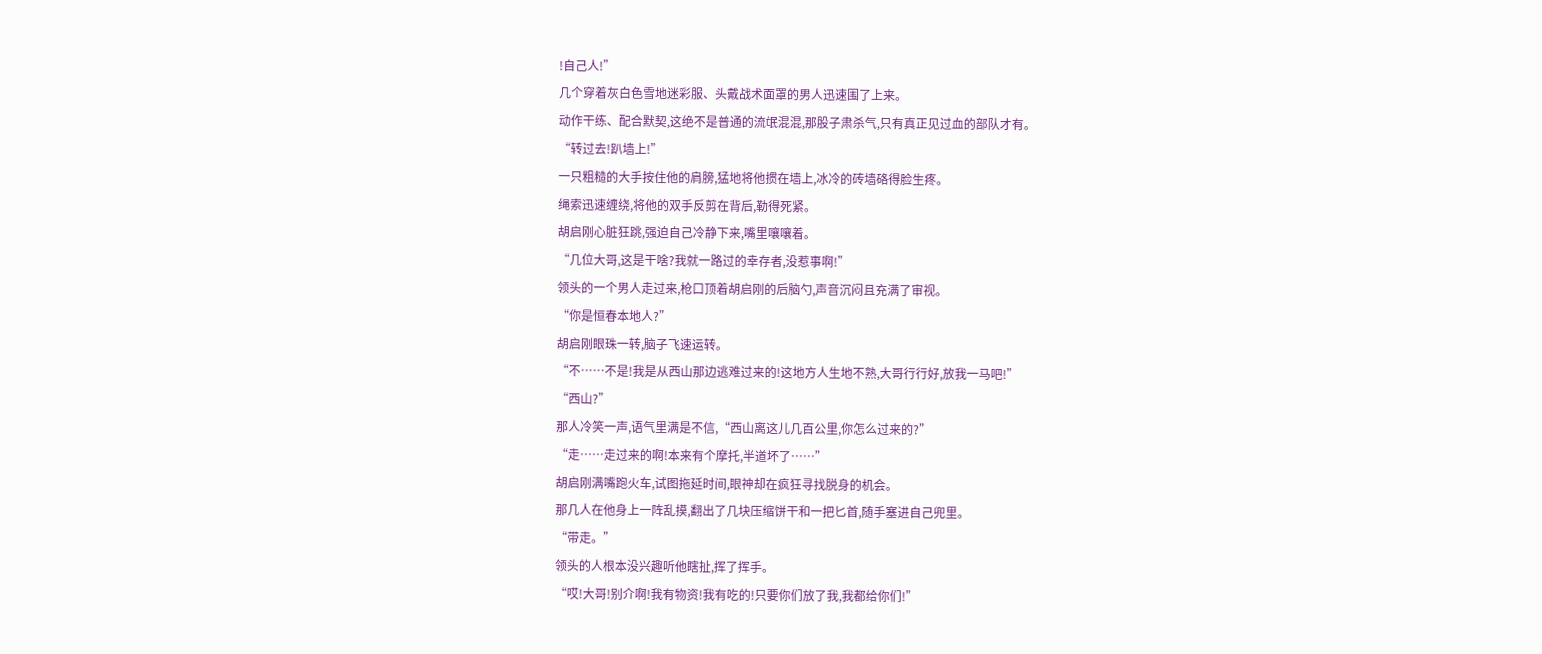!自己人!”
几个穿着灰白色雪地迷彩服、头戴战术面罩的男人迅速围了上来。
动作干练、配合默契,这绝不是普通的流氓混混,那股子肃杀气,只有真正见过血的部队才有。
“转过去!趴墙上!”
一只粗糙的大手按住他的肩膀,猛地将他掼在墙上,冰冷的砖墙硌得脸生疼。
绳索迅速缠绕,将他的双手反剪在背后,勒得死紧。
胡启刚心脏狂跳,强迫自己冷静下来,嘴里嚷嚷着。
“几位大哥,这是干啥?我就一路过的幸存者,没惹事啊!”
领头的一个男人走过来,枪口顶着胡启刚的后脑勺,声音沉闷且充满了审视。
“你是恒春本地人?”
胡启刚眼珠一转,脑子飞速运转。
“不……不是!我是从西山那边逃难过来的!这地方人生地不熟,大哥行行好,放我一马吧!”
“西山?”
那人冷笑一声,语气里满是不信,“西山离这儿几百公里,你怎么过来的?”
“走……走过来的啊!本来有个摩托,半道坏了……”
胡启刚满嘴跑火车,试图拖延时间,眼神却在疯狂寻找脱身的机会。
那几人在他身上一阵乱摸,翻出了几块压缩饼干和一把匕首,随手塞进自己兜里。
“带走。”
领头的人根本没兴趣听他瞎扯,挥了挥手。
“哎!大哥!别介啊!我有物资!我有吃的!只要你们放了我,我都给你们!”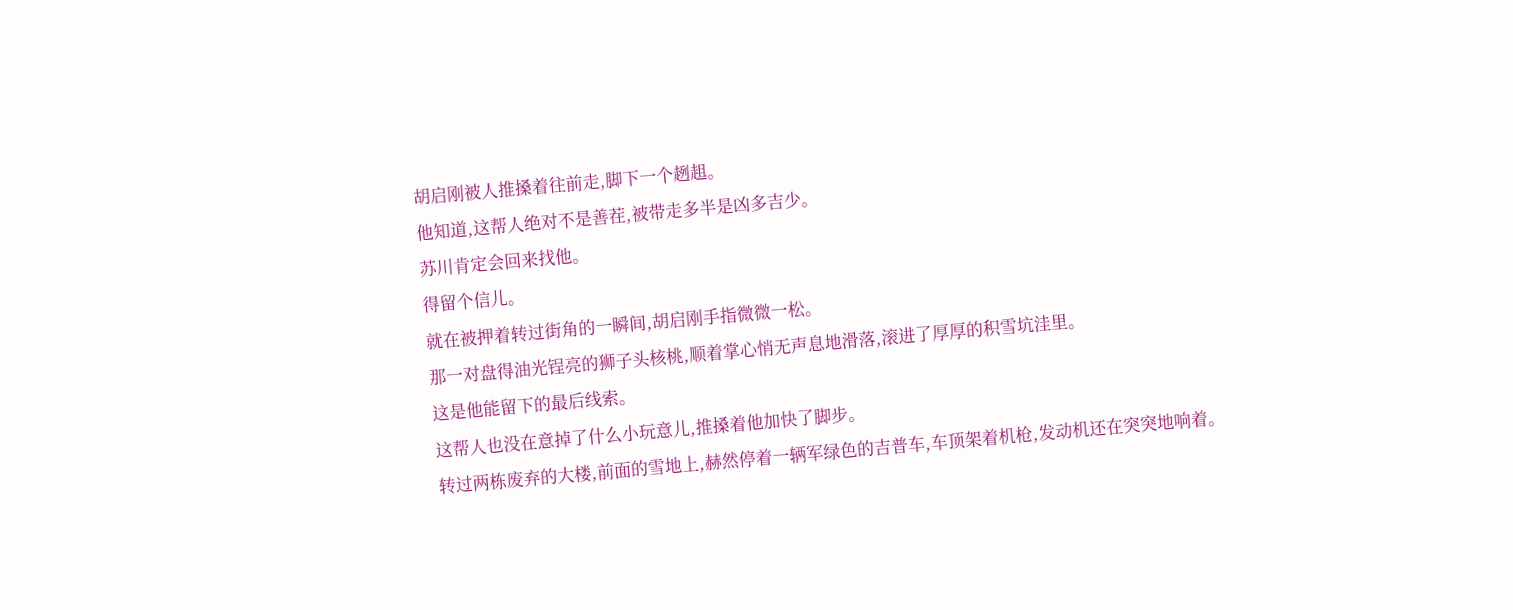胡启刚被人推搡着往前走,脚下一个趔趄。
他知道,这帮人绝对不是善茬,被带走多半是凶多吉少。
苏川肯定会回来找他。
得留个信儿。
就在被押着转过街角的一瞬间,胡启刚手指微微一松。
那一对盘得油光锃亮的狮子头核桃,顺着掌心悄无声息地滑落,滚进了厚厚的积雪坑洼里。
这是他能留下的最后线索。
这帮人也没在意掉了什么小玩意儿,推搡着他加快了脚步。
转过两栋废弃的大楼,前面的雪地上,赫然停着一辆军绿色的吉普车,车顶架着机枪,发动机还在突突地响着。